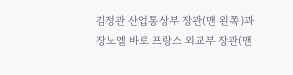김정관 산업통상부 장관(맨 왼쪽)과 장노엘 바로 프랑스 외교부 장관(맨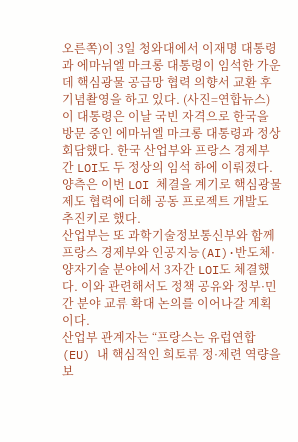오른쪽)이 3일 청와대에서 이재명 대통령과 에마뉘엘 마크롱 대통령이 임석한 가운데 핵심광물 공급망 협력 의향서 교환 후 기념촬영을 하고 있다. (사진=연합뉴스)
이 대통령은 이날 국빈 자격으로 한국을 방문 중인 에마뉘엘 마크롱 대통령과 정상회담했다. 한국 산업부와 프랑스 경제부 간 LOI도 두 정상의 임석 하에 이뤄졌다.
양측은 이번 LOI 체결을 계기로 핵심광물 제도 협력에 더해 공동 프로젝트 개발도 추진키로 했다.
산업부는 또 과학기술정보통신부와 함께 프랑스 경제부와 인공지능(AI)·반도체·양자기술 분야에서 3자간 LOI도 체결했다. 이와 관련해서도 정책 공유와 정부·민간 분야 교류 확대 논의를 이어나갈 계획이다.
산업부 관계자는 “프랑스는 유럽연합(EU) 내 핵심적인 희토류 정·제련 역량을 보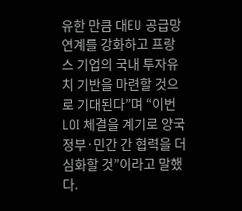유한 만큼 대EU 공급망 연계를 강화하고 프랑스 기업의 국내 투자유치 기반을 마련할 것으로 기대된다”며 “이번 LOI 체결을 계기로 양국 정부·민간 간 협력을 더 심화할 것”이라고 말했다.